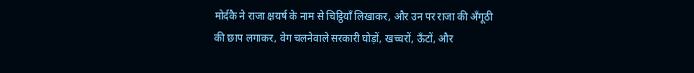मोर्दकै ने राजा क्षयर्ष के नाम से चिट्ठियाँ लिखाकर, और उन पर राजा की अँगूठी की छाप लगाकर, वेग चलनेवाले सरकारी घोड़ों, खच्चरों, ऊँटों, और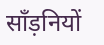साँड़नियों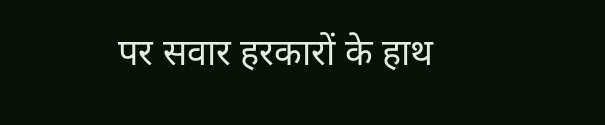पर सवार हरकारों के हाथ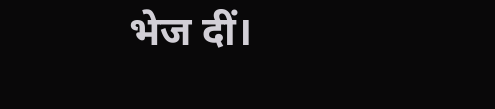भेज दीं।